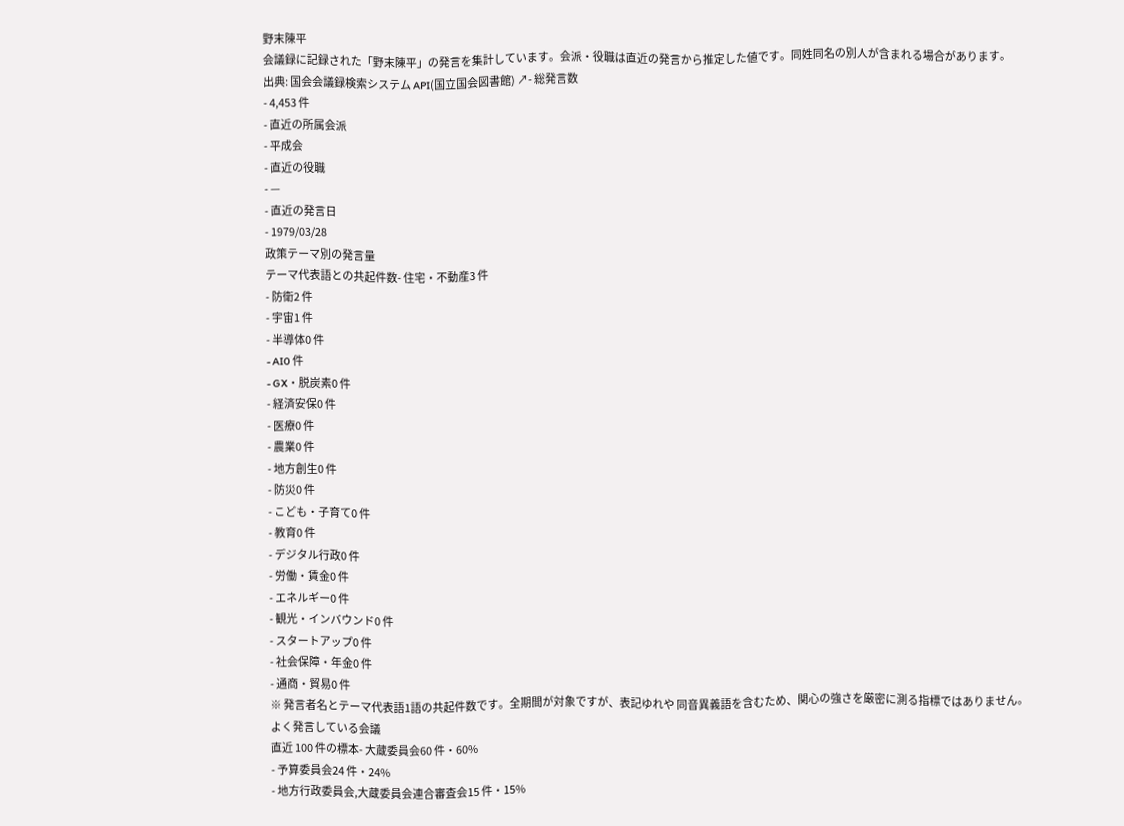野末陳平
会議録に記録された「野末陳平」の発言を集計しています。会派・役職は直近の発言から推定した値です。同姓同名の別人が含まれる場合があります。
出典: 国会会議録検索システム API(国立国会図書館) ↗- 総発言数
- 4,453 件
- 直近の所属会派
- 平成会
- 直近の役職
- —
- 直近の発言日
- 1979/03/28
政策テーマ別の発言量
テーマ代表語との共起件数- 住宅・不動産3 件
- 防衛2 件
- 宇宙1 件
- 半導体0 件
- AI0 件
- GX・脱炭素0 件
- 経済安保0 件
- 医療0 件
- 農業0 件
- 地方創生0 件
- 防災0 件
- こども・子育て0 件
- 教育0 件
- デジタル行政0 件
- 労働・賃金0 件
- エネルギー0 件
- 観光・インバウンド0 件
- スタートアップ0 件
- 社会保障・年金0 件
- 通商・貿易0 件
※ 発言者名とテーマ代表語1語の共起件数です。全期間が対象ですが、表記ゆれや 同音異義語を含むため、関心の強さを厳密に測る指標ではありません。
よく発言している会議
直近 100 件の標本- 大蔵委員会60 件・60%
- 予算委員会24 件・24%
- 地方行政委員会,大蔵委員会連合審査会15 件・15%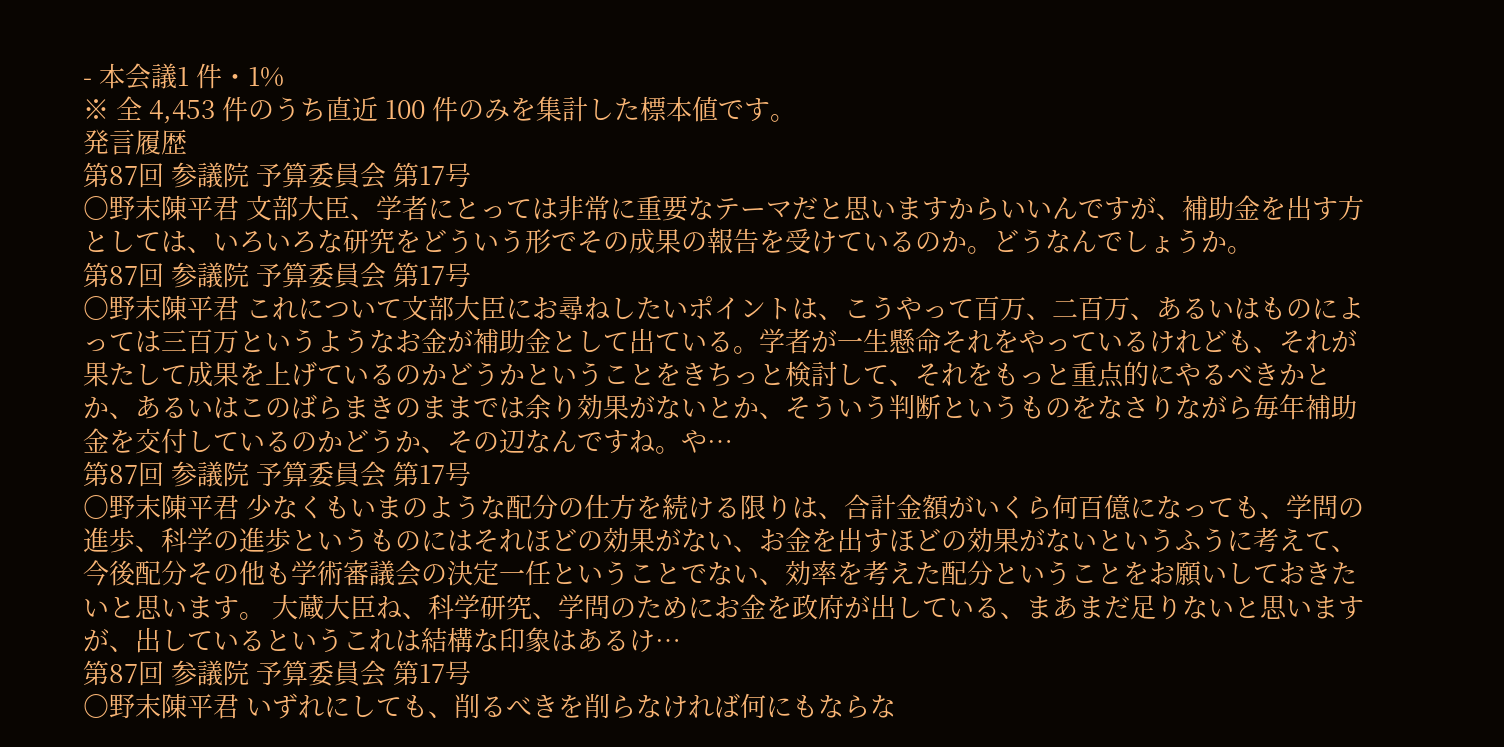- 本会議1 件・1%
※ 全 4,453 件のうち直近 100 件のみを集計した標本値です。
発言履歴
第87回 参議院 予算委員会 第17号
○野末陳平君 文部大臣、学者にとっては非常に重要なテーマだと思いますからいいんですが、補助金を出す方としては、いろいろな研究をどういう形でその成果の報告を受けているのか。どうなんでしょうか。
第87回 参議院 予算委員会 第17号
○野末陳平君 これについて文部大臣にお尋ねしたいポイントは、こうやって百万、二百万、あるいはものによっては三百万というようなお金が補助金として出ている。学者が一生懸命それをやっているけれども、それが果たして成果を上げているのかどうかということをきちっと検討して、それをもっと重点的にやるべきかとか、あるいはこのばらまきのままでは余り効果がないとか、そういう判断というものをなさりながら毎年補助金を交付しているのかどうか、その辺なんですね。や…
第87回 参議院 予算委員会 第17号
○野末陳平君 少なくもいまのような配分の仕方を続ける限りは、合計金額がいくら何百億になっても、学問の進歩、科学の進歩というものにはそれほどの効果がない、お金を出すほどの効果がないというふうに考えて、今後配分その他も学術審議会の決定一任ということでない、効率を考えた配分ということをお願いしておきたいと思います。 大蔵大臣ね、科学研究、学問のためにお金を政府が出している、まあまだ足りないと思いますが、出しているというこれは結構な印象はあるけ…
第87回 参議院 予算委員会 第17号
○野末陳平君 いずれにしても、削るべきを削らなければ何にもならな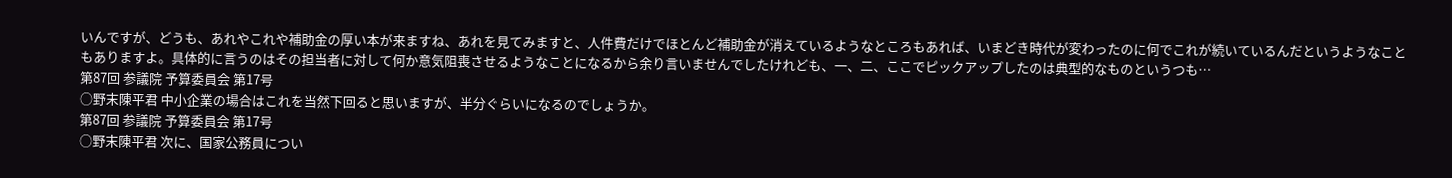いんですが、どうも、あれやこれや補助金の厚い本が来ますね、あれを見てみますと、人件費だけでほとんど補助金が消えているようなところもあれば、いまどき時代が変わったのに何でこれが続いているんだというようなこともありますよ。具体的に言うのはその担当者に対して何か意気阻喪させるようなことになるから余り言いませんでしたけれども、一、二、ここでピックアップしたのは典型的なものというつも…
第87回 参議院 予算委員会 第17号
○野末陳平君 中小企業の場合はこれを当然下回ると思いますが、半分ぐらいになるのでしょうか。
第87回 参議院 予算委員会 第17号
○野末陳平君 次に、国家公務員につい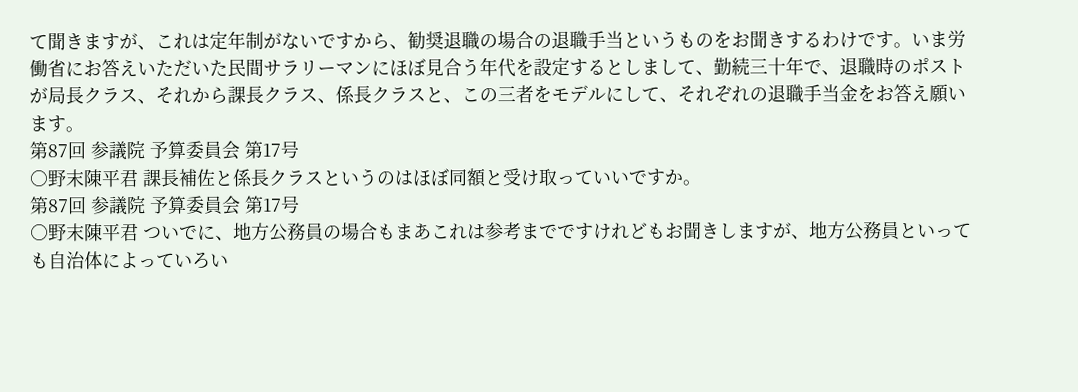て聞きますが、これは定年制がないですから、勧奨退職の場合の退職手当というものをお聞きするわけです。いま労働省にお答えいただいた民間サラリーマンにほぼ見合う年代を設定するとしまして、勤続三十年で、退職時のポストが局長クラス、それから課長クラス、係長クラスと、この三者をモデルにして、それぞれの退職手当金をお答え願います。
第87回 参議院 予算委員会 第17号
○野末陳平君 課長補佐と係長クラスというのはほぼ同額と受け取っていいですか。
第87回 参議院 予算委員会 第17号
○野末陳平君 ついでに、地方公務員の場合もまあこれは参考までですけれどもお聞きしますが、地方公務員といっても自治体によっていろい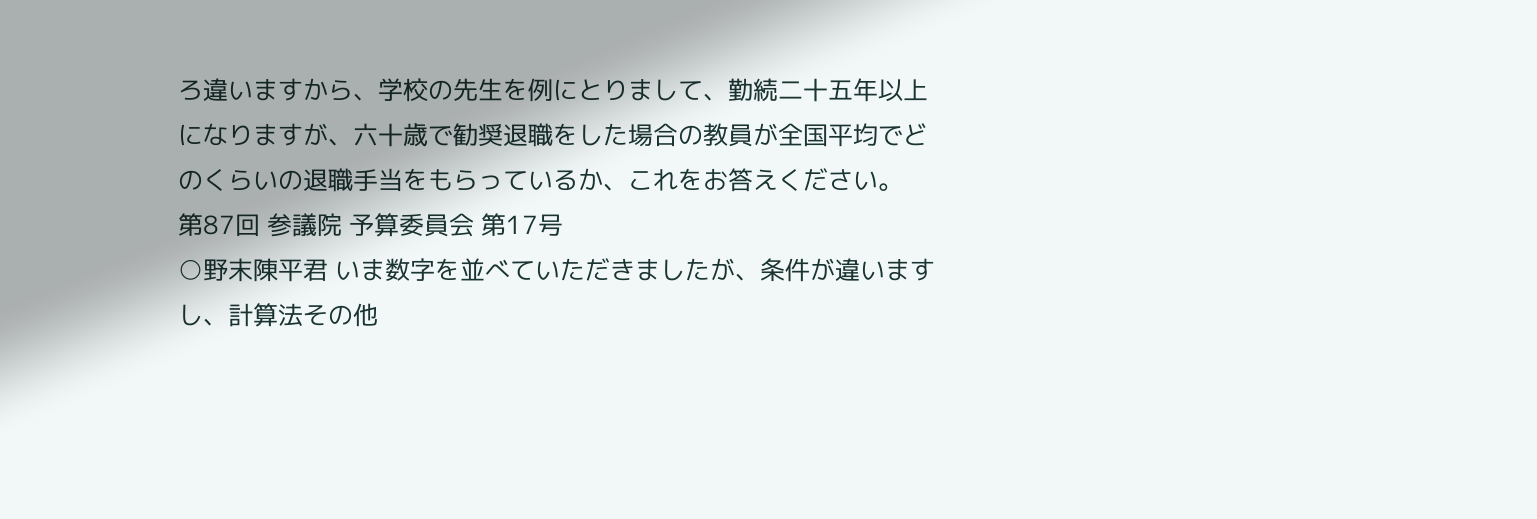ろ違いますから、学校の先生を例にとりまして、勤続二十五年以上になりますが、六十歳で勧奨退職をした場合の教員が全国平均でどのくらいの退職手当をもらっているか、これをお答えください。
第87回 参議院 予算委員会 第17号
○野末陳平君 いま数字を並べていただきましたが、条件が違いますし、計算法その他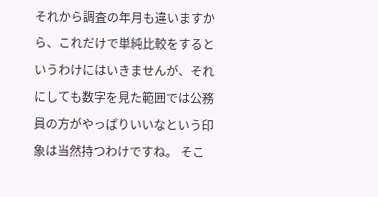それから調査の年月も違いますから、これだけで単純比較をするというわけにはいきませんが、それにしても数字を見た範囲では公務員の方がやっぱりいいなという印象は当然持つわけですね。 そこ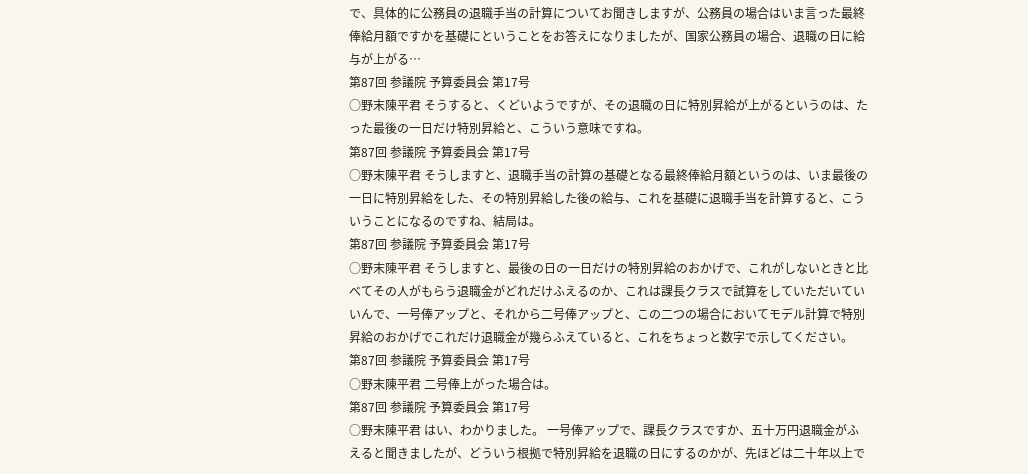で、具体的に公務員の退職手当の計算についてお聞きしますが、公務員の場合はいま言った最終俸給月額ですかを基礎にということをお答えになりましたが、国家公務員の場合、退職の日に給与が上がる…
第87回 参議院 予算委員会 第17号
○野末陳平君 そうすると、くどいようですが、その退職の日に特別昇給が上がるというのは、たった最後の一日だけ特別昇給と、こういう意味ですね。
第87回 参議院 予算委員会 第17号
○野末陳平君 そうしますと、退職手当の計算の基礎となる最終俸給月額というのは、いま最後の一日に特別昇給をした、その特別昇給した後の給与、これを基礎に退職手当を計算すると、こういうことになるのですね、結局は。
第87回 参議院 予算委員会 第17号
○野末陳平君 そうしますと、最後の日の一日だけの特別昇給のおかげで、これがしないときと比べてその人がもらう退職金がどれだけふえるのか、これは課長クラスで試算をしていただいていいんで、一号俸アップと、それから二号俸アップと、この二つの場合においてモデル計算で特別昇給のおかげでこれだけ退職金が幾らふえていると、これをちょっと数字で示してください。
第87回 参議院 予算委員会 第17号
○野末陳平君 二号俸上がった場合は。
第87回 参議院 予算委員会 第17号
○野末陳平君 はい、わかりました。 一号俸アップで、課長クラスですか、五十万円退職金がふえると聞きましたが、どういう根拠で特別昇給を退職の日にするのかが、先ほどは二十年以上で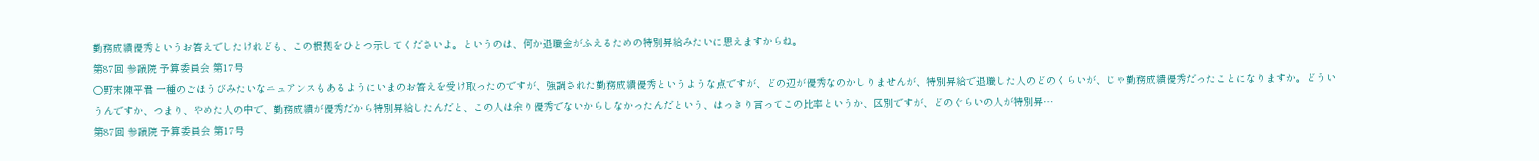勤務成績優秀というお答えでしたけれども、この根拠をひとつ示してくださいよ。というのは、何か退職金がふえるための特別昇給みたいに思えますからね。
第87回 参議院 予算委員会 第17号
○野末陳平君 一種のごほうびみたいなニュアンスもあるようにいまのお答えを受け取ったのですが、強調された勤務成績優秀というような点ですが、どの辺が優秀なのかしりませんが、特別昇給で退職した人のどのくらいが、じゃ勤務成績優秀だったことになりますか。どういうんですか、つまり、やめた人の中で、勤務成績が優秀だから特別昇給したんだと、この人は余り優秀でないからしなかったんだという、はっきり言ってこの比率というか、区別ですが、どのぐらいの人が特別昇…
第87回 参議院 予算委員会 第17号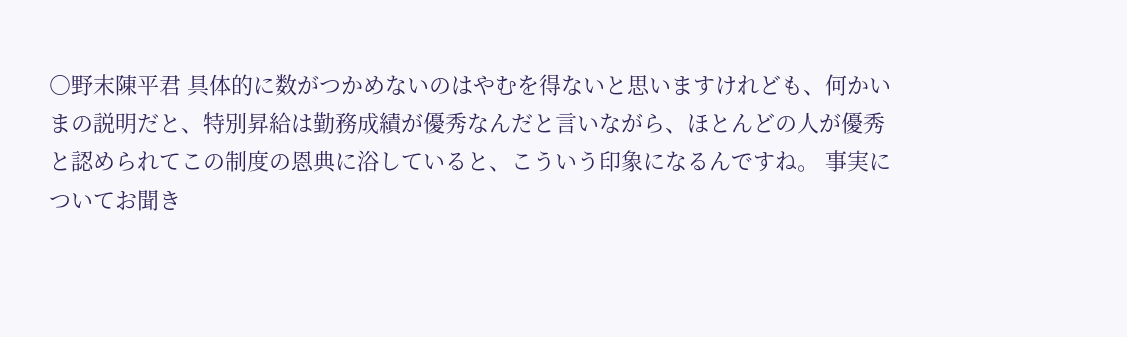○野末陳平君 具体的に数がつかめないのはやむを得ないと思いますけれども、何かいまの説明だと、特別昇給は勤務成績が優秀なんだと言いながら、ほとんどの人が優秀と認められてこの制度の恩典に浴していると、こういう印象になるんですね。 事実についてお聞き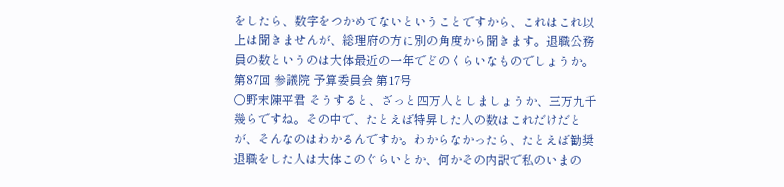をしたら、数字をつかめてないということですから、これはこれ以上は聞きませんが、総理府の方に別の角度から聞きます。退職公務員の数というのは大体最近の一年でどのくらいなものでしょうか。
第87回 参議院 予算委員会 第17号
○野末陳平君 そうすると、ざっと四万人としましょうか、三万九千幾らですね。その中で、たとえば特昇した人の数はこれだけだとが、そんなのはわかるんですか。わからなかったら、たとえば勧奨退職をした人は大体このぐらいとか、何かその内訳で私のいまの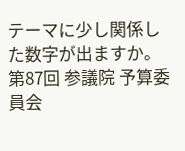テーマに少し関係した数字が出ますか。
第87回 参議院 予算委員会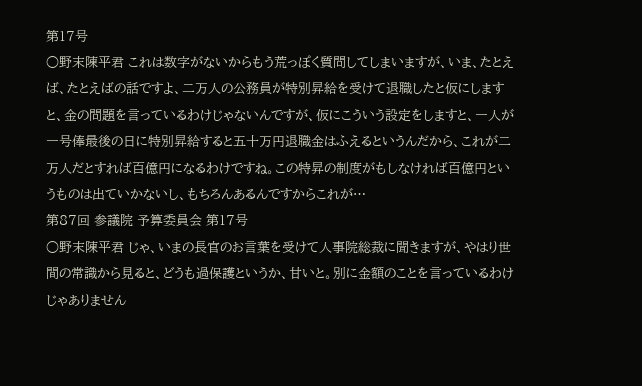第17号
○野末陳平君 これは数字がないからもう荒っぽく質問してしまいますが、いま、たとえば、たとえばの話ですよ、二万人の公務員が特別昇給を受けて退職したと仮にしますと、金の問題を言っているわけじゃないんですが、仮にこういう設定をしますと、一人が一号俸最後の日に特別昇給すると五十万円退職金はふえるというんだから、これが二万人だとすれば百億円になるわけですね。この特昇の制度がもしなければ百億円というものは出ていかないし、もちろんあるんですからこれが…
第87回 参議院 予算委員会 第17号
○野末陳平君 じゃ、いまの長官のお言葉を受けて人事院総裁に聞きますが、やはり世間の常識から見ると、どうも過保護というか、甘いと。別に金額のことを言っているわけじゃありません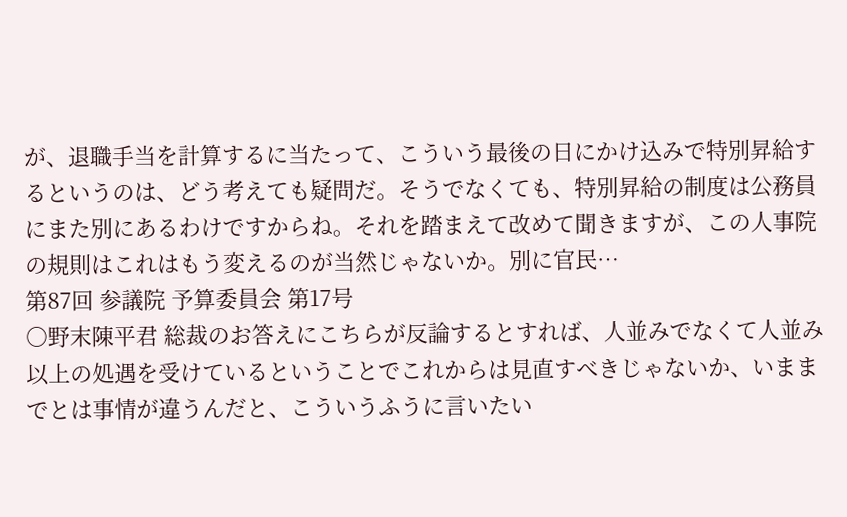が、退職手当を計算するに当たって、こういう最後の日にかけ込みで特別昇給するというのは、どう考えても疑問だ。そうでなくても、特別昇給の制度は公務員にまた別にあるわけですからね。それを踏まえて改めて聞きますが、この人事院の規則はこれはもう変えるのが当然じゃないか。別に官民…
第87回 参議院 予算委員会 第17号
○野末陳平君 総裁のお答えにこちらが反論するとすれば、人並みでなくて人並み以上の処遇を受けているということでこれからは見直すべきじゃないか、いままでとは事情が違うんだと、こういうふうに言いたい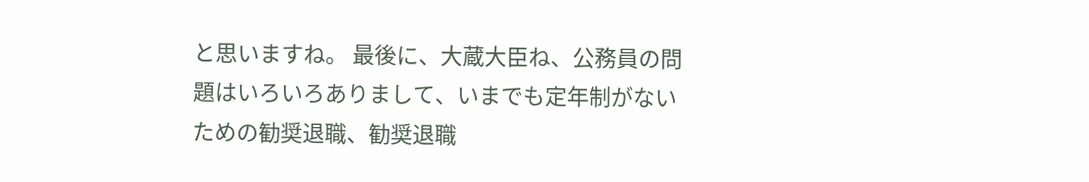と思いますね。 最後に、大蔵大臣ね、公務員の問題はいろいろありまして、いまでも定年制がないための勧奨退職、勧奨退職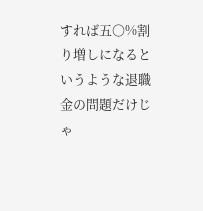すれば五〇%割り増しになるというような退職金の問題だけじゃ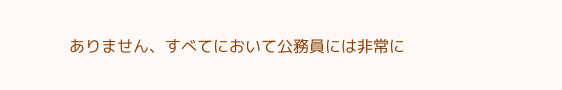ありません、すべてにおいて公務員には非常に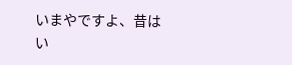いまやですよ、昔はい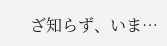ざ知らず、いま…